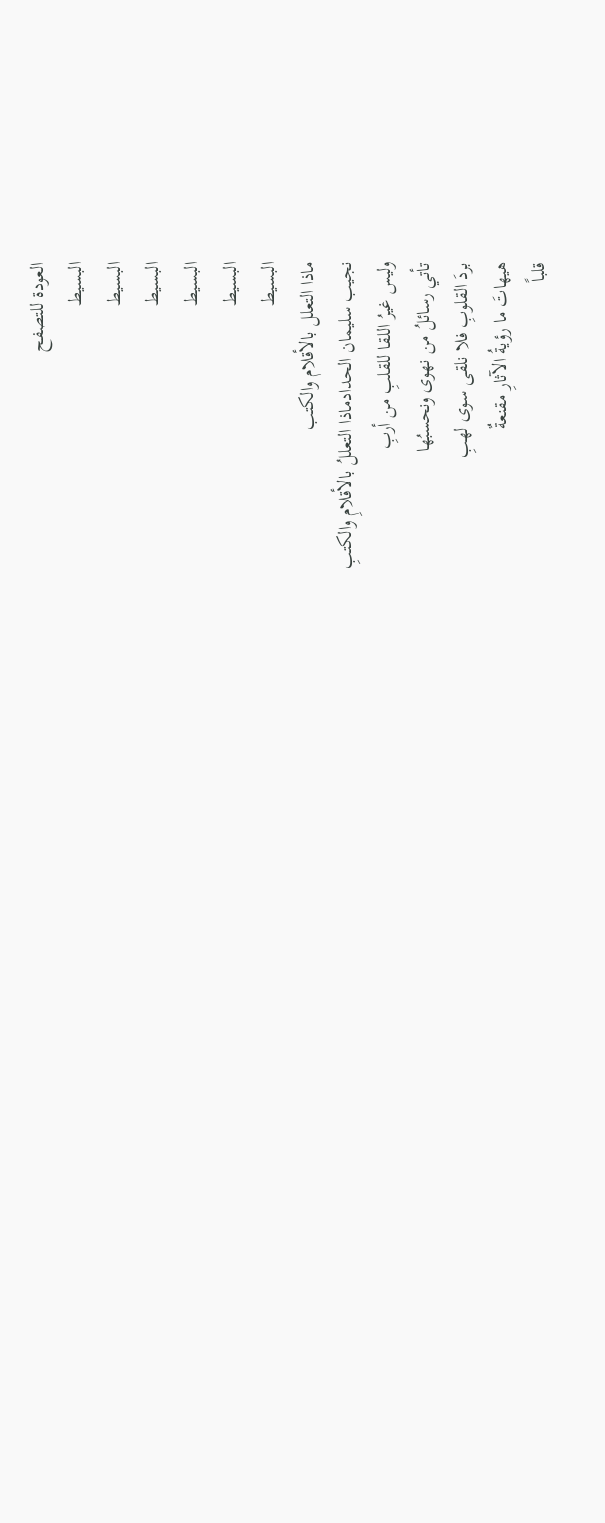العودة للتصفح
البسيط
البسيط
البسيط
البسيط
البسيط
البسيط
ماذا التعلل بالأقلام والكتب
نجيب سليمان الحدادماذا التعللُ بالأقلامِ والكتبِ
وليس غيرُ اللقا للقلبِ من أربِ
تأتي رسائلُ من نهوى ونحسبُها
بردَ القلوبِ فلا نلقى سوى لهبِ
هيهاتَ ما رؤيةُ الآثارِ مقنعةٌ
قلباً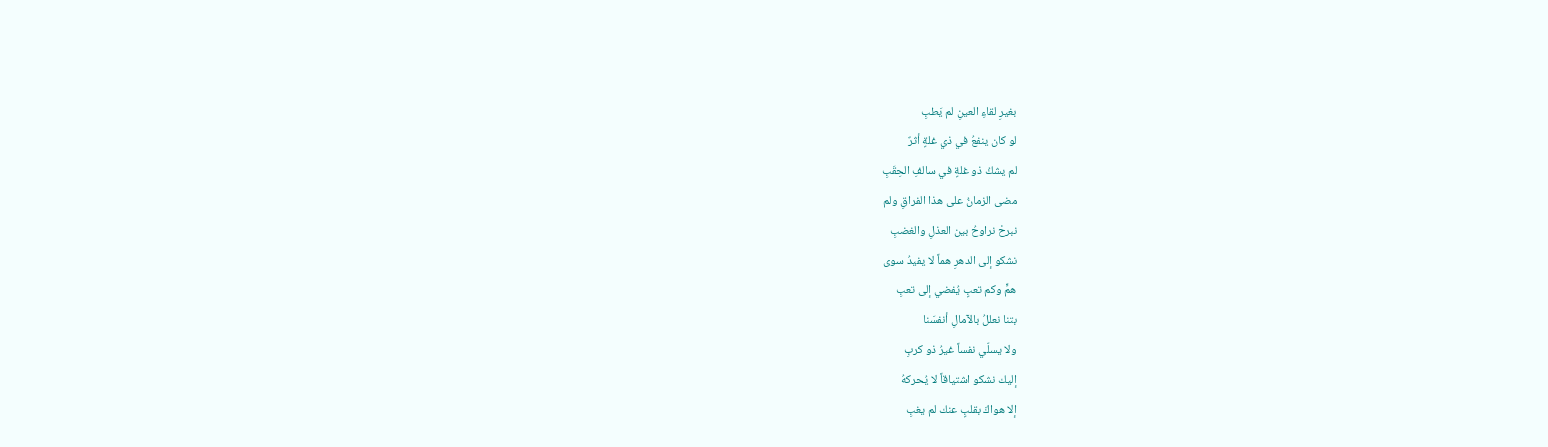بغيرِ لقاءِ العينِ لم يَطبِ
لو كان ينفعُ في ذي غلةٍ أثرٌ
لم يشكُ ذو غلةٍ في سالفِ الحِقَبِ
مضى الزمانُ على هذا الفراقِ ولم
نبرحْ نراوحُ بين العذلِ والغضبِ
نشكو إلى الدهرِ هماً لا يفيدُ سوى
همٍّ وكم تعبٍ يُفضي إلى تعبِ
بتنا نعللُ بالآمالِ أنفسَنا
ولا يسلّي نفساً غيرُ ذو كربِ
إليك نشكو اشتياقاً لا يُحركهُ
إلا هواكَ بقلبٍ عنك لم يغبِ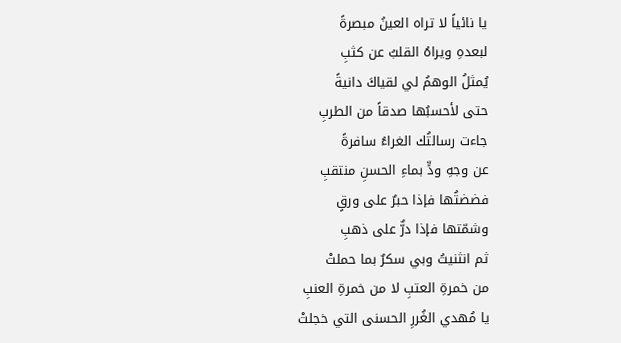يا نائياً لا تراه العينُ مبصرةً
لبعدهِ ويراهُ القلبُ عن كثبِ
يُمثلُ الوهمُ لي لقياكَ دانيةً
حتى لأحسبُها صدقاً من الطربِ
جاءت رسالتُك الغراءُ سافرةً
عن وجهِ ودٍّ بماءِ الحسنِ منتقبِ
فضضتُها فإذا حبرٌ على ورقٍ
وشمّتها فإذا درٌّ على ذهبِ
ثم انثنيتُ وبي سكرٌ بما حملتْ
من خمرةِ العتبِ لا من خمرةِ العنبِ
يا مُهدي الغُررِ الحسنى التي خجلتْ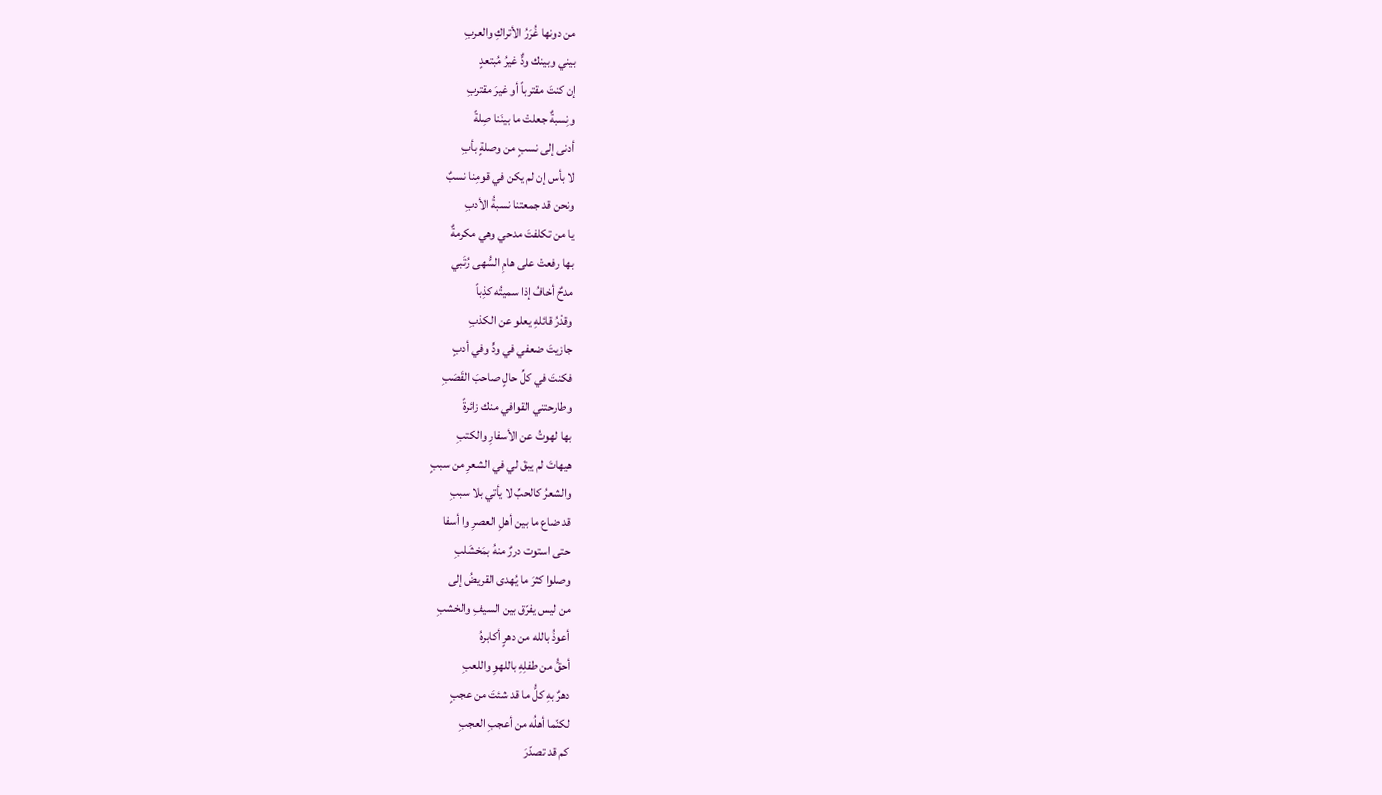من دونها غُرَرُ الأتراكِ والعربِ
بيني وبينك ودٌّ غيرُ مُبتعدٍ
إن كنتَ مقترباً أو غيرَ مقتربِ
ونِسبةٌ جعلتْ ما بينَنا صِلةً
أدنى إلى نسبٍ من وصلةٍ بأبِ
لا بأس إن لم يكن في قومِنا نسبٌ
ونحن قد جمعتنا نسبةُ الأدبِ
يا من تكلفتَ مدحي وهي مكرمةٌ
بها رفعتْ على هامِ السُّهى رُتَبي
مدحٌ أخافُ إذا سميتُه كذِباً
وقدْرُ قائلهِ يعلو عن الكذبِ
جازيتَ ضعفي في ودٍّ وفي أدبٍ
فكنتَ في كلِّ حالٍ صاحبَ القَصَبِ
وطارحتني القوافي منك زائرةً
بها لهوتُ عن الأسفارِ والكتبِ
هيهاتَ لم يبقَ لي في الشعرِ من سببٍ
والشعرُ كالحبِّ لا يأتي بلا سببِ
قد ضاع ما بين أهلِ العصرِ وا أسفا
حتى استوت دررٌ منهُ بمَخشَلبِ
وصلوا كثرَ ما يُهدى القريضُ إلى
من ليس يفرّق بين السيفِ والخشبِ
أعوذُ بالله من دهرٍ أكابرهُ
أحقُّ من طفلِهِ باللهوِ واللعبِ
دهرٌ بهِ كلُّ ما قد شئتَ من عجبٍ
لكنّما أهلُه من أعجبِ العجبِ
كم قد تصدّرَ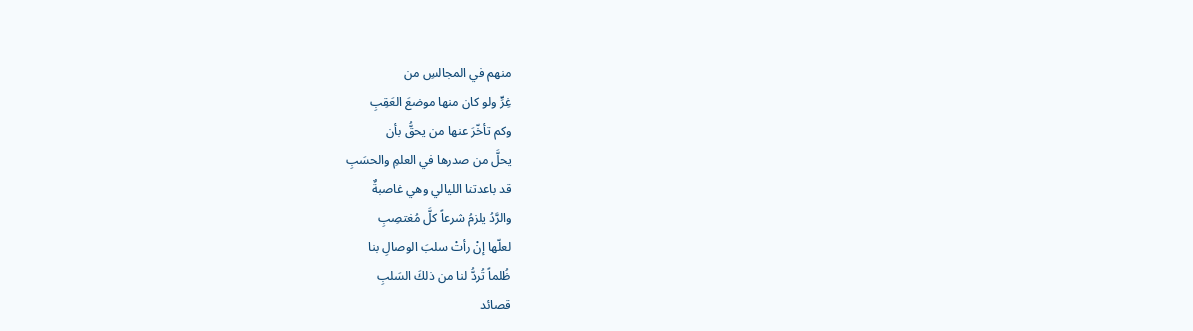منهم في المجالسِ من
غِرٍّ ولو كان منها موضعَ العَقِبِ
وكم تأخّرَ عنها من يحقُّ بأن
يحلَّ من صدرها في العلمِ والحسَبِ
قد باعدتنا الليالي وهي غاصبةٌ
والرَّدُ يلزمُ شرعاً كلَّ مُغتصِبِ
لعلّها إنْ رأتْ سلبَ الوصالِ بنا
ظُلماً تُردُّ لنا من ذلكَ السَلبِ
قصائد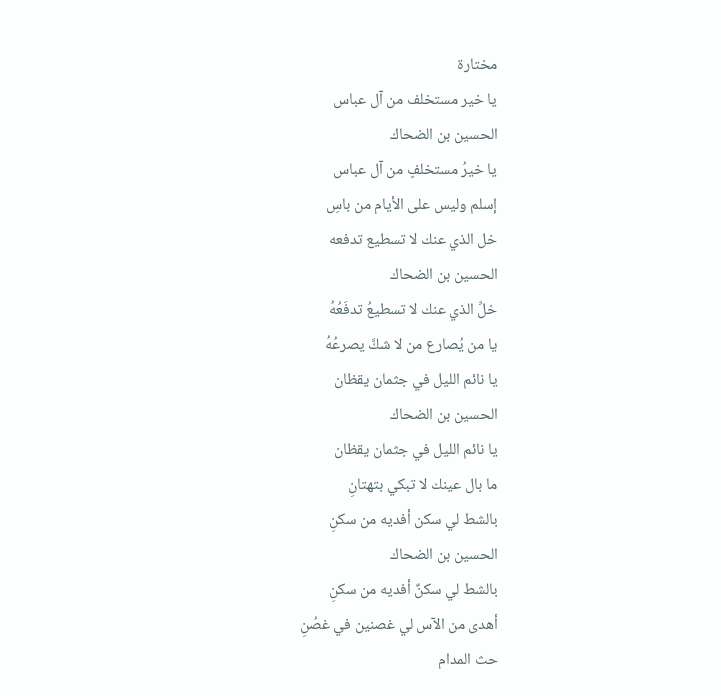مختارة
يا خير مستخلف من آل عباس
الحسين بن الضحاك
يا خيرُ مستخلفٍ من آل عباس
إسلم وليس على الأيام من باسِ
خل الذي عنك لا تسطيع تدفعه
الحسين بن الضحاك
خلِّ الذي عنك لا تسطيعُ تدفَعُهُ
يا من يُصارع من لا شكَّ يصرعُهُ
يا نائم الليل في جثمان يقظان
الحسين بن الضحاك
يا نائم الليل في جثمان يقظان
ما بال عينك لا تبكي بتهتانِ
بالشط لي سكن أفديه من سكنِ
الحسين بن الضحاك
بالشط لي سكنٌ أفديه من سكنِ
أهدى من الآس لي غصنين في غصُنِ
حث المدام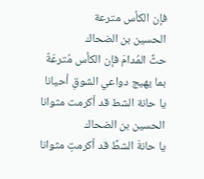فإن الكأس مترعة
الحسين بن الضحاك
حثَّ المُدامَ فإن الكأس مُترعَةٌ
بما يهيج دواعي الشوقِ أحيانا
يا حانة الشط قد أكرمت مثوانا
الحسين بن الضحاك
يا حانةَ الشطِّ قد أكرمتِ مثوانا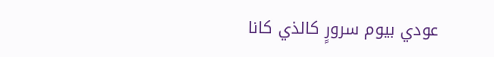عودي بيوم سرورٍ كالذي كانا